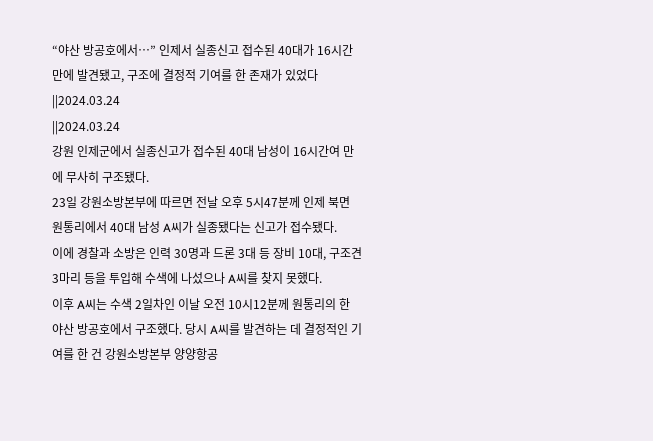“야산 방공호에서…” 인제서 실종신고 접수된 40대가 16시간 만에 발견됐고, 구조에 결정적 기여를 한 존재가 있었다
||2024.03.24
||2024.03.24
강원 인제군에서 실종신고가 접수된 40대 남성이 16시간여 만에 무사히 구조됐다.
23일 강원소방본부에 따르면 전날 오후 5시47분께 인제 북면 원통리에서 40대 남성 A씨가 실종됐다는 신고가 접수됐다.
이에 경찰과 소방은 인력 30명과 드론 3대 등 장비 10대, 구조견 3마리 등을 투입해 수색에 나섰으나 A씨를 찾지 못했다.
이후 A씨는 수색 2일차인 이날 오전 10시12분께 원통리의 한 야산 방공호에서 구조했다. 당시 A씨를 발견하는 데 결정적인 기여를 한 건 강원소방본부 양양항공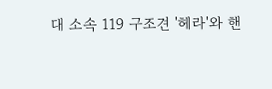대 소속 119 구조견 '헤라'와 핸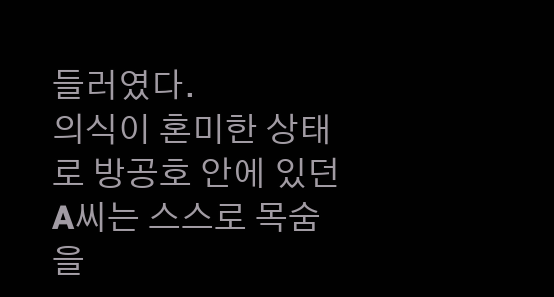들러였다.
의식이 혼미한 상태로 방공호 안에 있던 A씨는 스스로 목숨을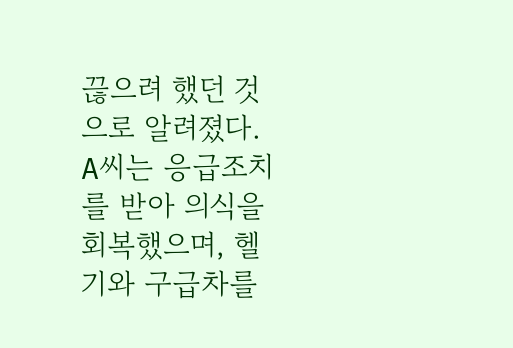끊으려 했던 것으로 알려졌다. A씨는 응급조치를 받아 의식을 회복했으며, 헬기와 구급차를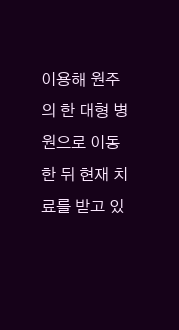이용해 원주의 한 대형 병원으로 이동한 뒤 현재 치료를 받고 있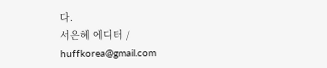다.
서은혜 에디터 / huffkorea@gmail.com